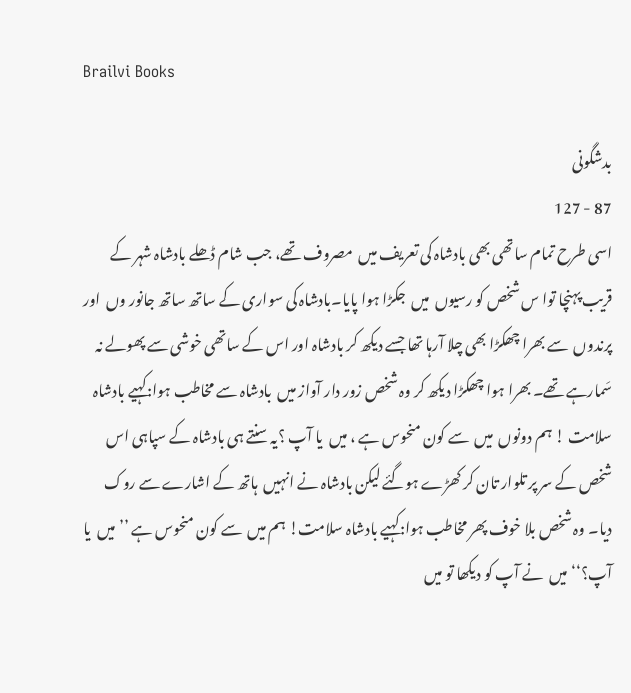Brailvi Books

بدشگونی
87 - 127
اسی طرح تمام ساتھی بھی بادشاہ کی تعریف میں  مصروف تھے، جب شام ڈھلے بادشاہ شہر کے قریب پہنچا توا س شخص کو رسیوں  میں  جکڑا ہوا پایا۔بادشاہ کی سواری کے ساتھ ساتھ جانور وں  اور پرندوں  سے بھرا چھکڑا بھی چلا آرہا تھا جسے دیکھ کر بادشاہ اور اس کے ساتھی خوشی سے پھولے نہ سَمارہے تھے۔ بھرا ہوا چھکڑا دیکھ کر وہ شخص زور دار آواز میں  بادشاہ سے مخاطب ہوا:کہیے بادشاہ سلامت ! ہم دونوں  میں  سے کون منحوس ہے ، میں  یا آپ ؟یہ سنتے ہی بادشاہ کے سپاہی اس شخص کے سر پر تلوار تان کر کھڑے ہوگئے لیکن بادشاہ نے انہیں  ہاتھ کے اشارے سے روک دیا۔ وہ شخص بلا خوف پھر مخاطب ہوا:کہیے بادشاہ سلامت! ہم میں  سے کون منحوس ہے ’’میں  یا آپ؟‘‘میں  نے آپ کو دیکھا تو میں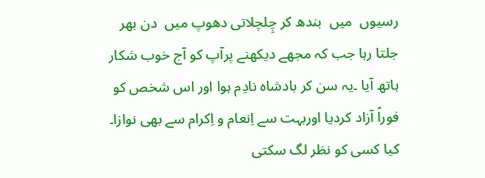رسیوں  میں  بندھ کر چِلچلاتی دھوپ میں  دن بھر جلتا رہا جب کہ مجھے دیکھنے پرآپ کو آج خوب شکار ہاتھ آیا ۔یہ سن کر بادشاہ نادِم ہوا اور اس شخص کو فوراً آزاد کردیا اوربہت سے اِنعام و اِکرام سے بھی نوازا۔
کیا کسی کو نظر لگ سکتی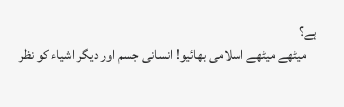ہے؟
    میٹھے میٹھے اسلامی بھائیو! انسانی جسم اور دیگر اشیاء کو نظر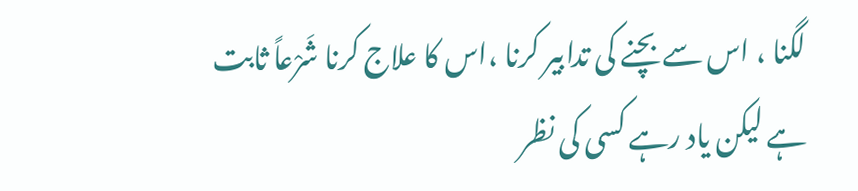لگنا ، اس سے بچنے کی تدابیر کرنا ،اس کا علاج کرنا شَرْعاً ثابت ہے لیکن یاد رہے کسی کی نظر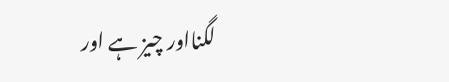لگنااور چیز ہے اور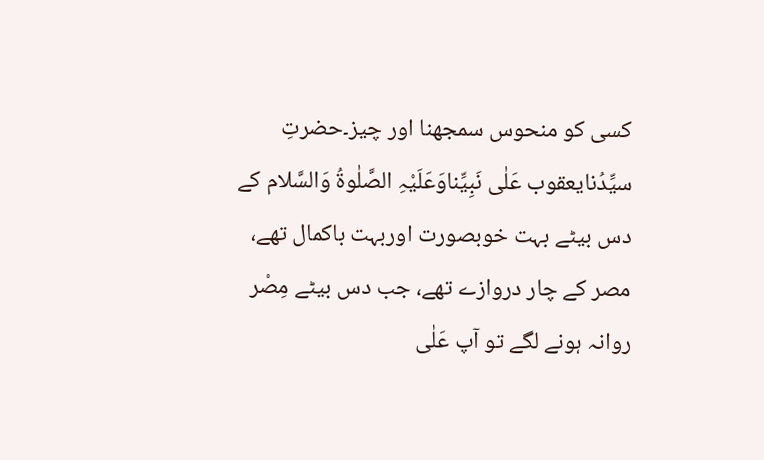کسی کو منحوس سمجھنا اور چیز۔حضرتِ سیِّدُنایعقوب عَلٰی نَبِیِّناوَعَلَیْہِ الصَّلٰوۃُ وَالسَّلام کے دس بیٹے بہت خوبصورت اوربہت باکمال تھے، مصر کے چار دروازے تھے، جب دس بیٹے مِصْر روانہ ہونے لگے تو آپ عَلٰی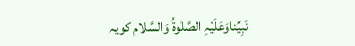نَبِیِّناوَعَلَیْہِ الصَّلٰوۃُ وَالسَّلام کویہ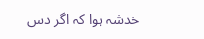خدشہ ہوا کہ اگر دس